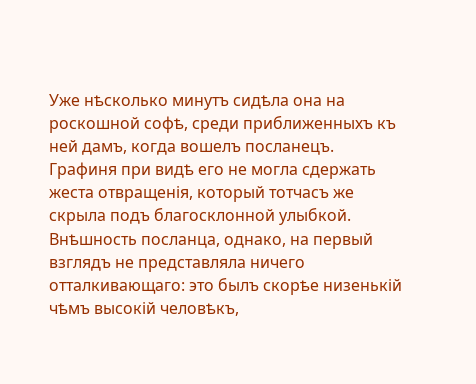Уже нѣсколько минутъ сидѣла она на роскошной софѣ, среди приближенныхъ къ ней дамъ, когда вошелъ посланецъ. Графиня при видѣ его не могла сдержать жеста отвращенія, который тотчасъ же скрыла подъ благосклонной улыбкой. Внѣшность посланца, однако, на первый взглядъ не представляла ничего отталкивающаго: это былъ скорѣе низенькій чѣмъ высокій человѣкъ,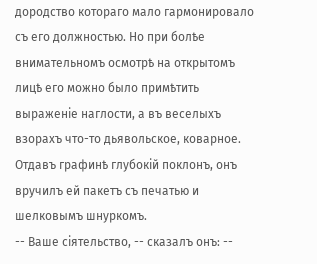дородство котораго мало гармонировало съ его должностью. Но при болѣе внимательномъ осмотрѣ на открытомъ лицѣ его можно было примѣтить выраженіе наглости, а въ веселыхъ взорахъ что-то дьявольское, коварное.
Отдавъ графинѣ глубокій поклонъ, онъ вручилъ ей пакетъ съ печатью и шелковымъ шнуркомъ.
-- Ваше сіятельство, -- сказалъ онъ: --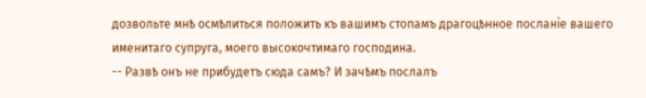дозвольте мнѣ осмѣлиться положить къ вашимъ стопамъ драгоцѣнное посланіе вашего именитаго супруга, моего высокочтимаго господина.
-- Развѣ онъ не прибудетъ сюда самъ? И зачѣмъ послалъ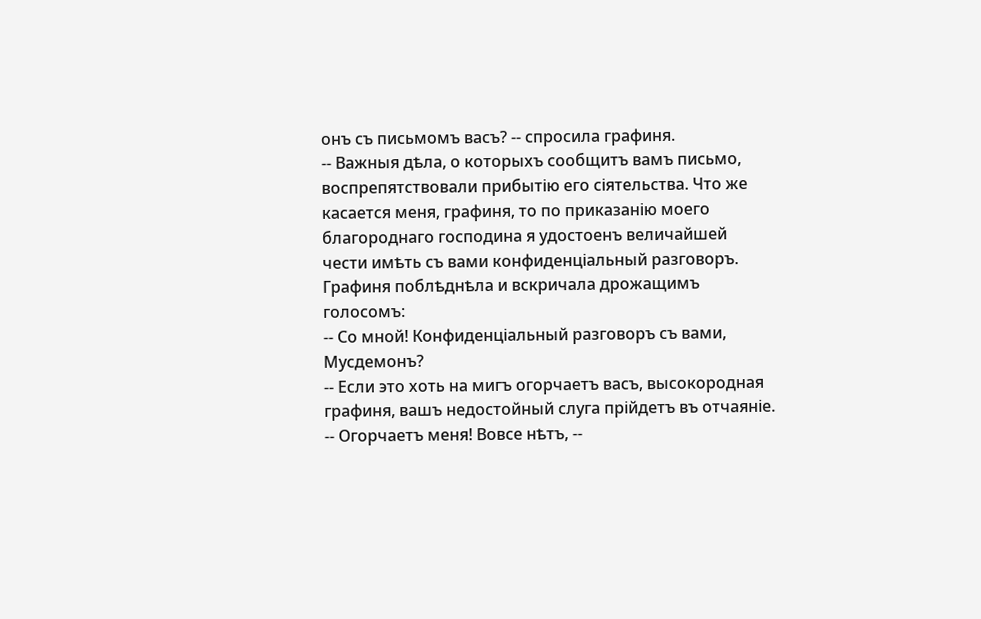онъ съ письмомъ васъ? -- спросила графиня.
-- Важныя дѣла, о которыхъ сообщитъ вамъ письмо, воспрепятствовали прибытію его сіятельства. Что же касается меня, графиня, то по приказанію моего благороднаго господина я удостоенъ величайшей чести имѣть съ вами конфиденціальный разговоръ. Графиня поблѣднѣла и вскричала дрожащимъ голосомъ:
-- Со мной! Конфиденціальный разговоръ съ вами, Мусдемонъ?
-- Если это хоть на мигъ огорчаетъ васъ, высокородная графиня, вашъ недостойный слуга прійдетъ въ отчаяніе.
-- Огорчаетъ меня! Вовсе нѣтъ, --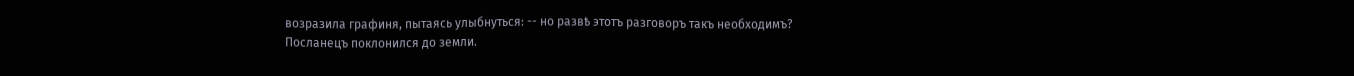возразила графиня, пытаясь улыбнуться: -- но развѣ этотъ разговоръ такъ необходимъ?
Посланецъ поклонился до земли.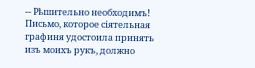-- Рѣшительно необходимъ! Письмо, которое сіятельная графиня удостоила принять изъ моихъ рукъ, должно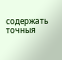содержать точныя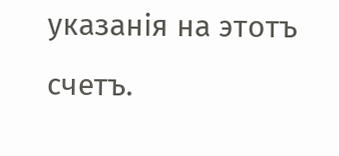указанія на этотъ счетъ.